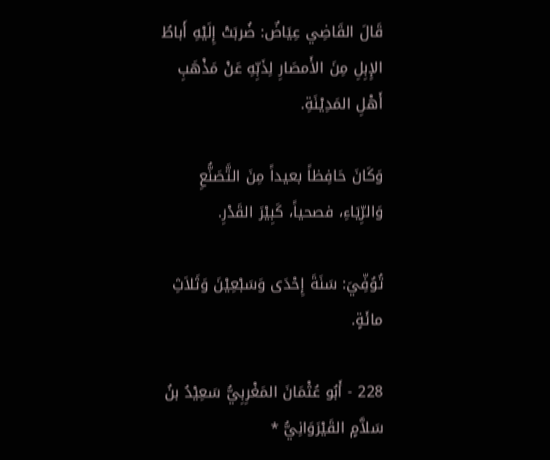قَالَ القَاضِي عِيَاضٌ: ضُربَتْ إِلَيْهِ أَباطُ الإِبِلِ مِنَ الأَمصَارِ لِذَبِّهِ عَنْ مَذْهَبِ أَهْلِ المَدِيْنَةِ.

وَكَانَ حَافِظاً بعيداً مِنَ التَّصَنُّعِ وَالرِّيَاءِ، فصحياً، كَبِيْرَ القَدْرِ.

تُوُفِّيَ: سَنَةَ إِحْدَى وَسَبْعِيْنَ وَثَلاَثِ مائَةٍ.

228 - أَبُو عُثْمَانَ المَغْرِبِيُّ سَعِيْدُ بنُ سَلاَّمٍ القَيْرَوَانِيُّ *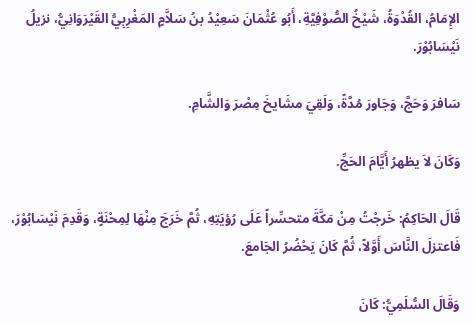الإِمَامُ، القُدْوَةُ، شَيْخُ الصُّوْفِيَّةِ، أَبُو عُثْمَانَ سَعِيْدُ بنُ سَلاَّمٍ المَغْرِبِيُّ القَيْرَوَانِيُّ، نزيلُ نَيْسَابُوْرَ.

سَافرَ وَحَجَّ، وَجَاورَ مُدَّةً، وَلَقِيَ مشَايخَ مِصْرَ وَالشَّامِ.

وَكَانَ لاَ يظهرُ أَيَّامَ الحَجِّ.

قَالَ الحَاكِمُ: خَرجْتُ مِنْ مَكَّةَ متحسِّراً عَلَى رُؤيَتِهِ، ثُمَّ خَرَجَ مِنْهَا لِمِحْنَةٍ، وَقَدِمَ نَيْسَابُوْرَ، فَاعتزلَ النَّاسَ أَوَّلاً، ثُمَّ كَانَ يَحْضُرُ الجَامعَ.

وَقَالَ السُّلَمِيُّ: كَانَ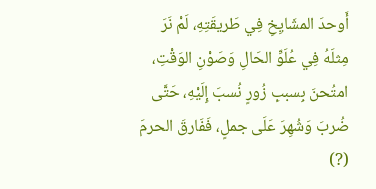أَوحدَ المشَايِخِ فِي طَريقَتِهِ، لَمْ نَرَ مِثلَهُ فِي عُلَوِّ الحَالِ وَصَوْنِ الوَقْتِ، امتُحنَ بِسببِ زُورٍ نُسبَ إِلَيْهِ، حَتَّى ضُربَ وَشُهِرَ عَلَى جملٍ، فَفَارقَ الحرمَ (?)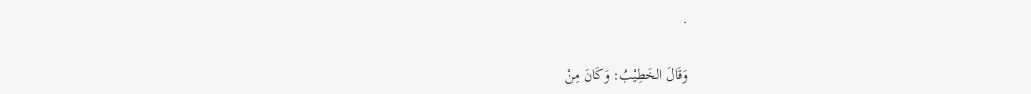.

وَقَالَ الخَطِيْبُ: وَكَانَ مِنْ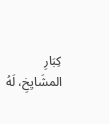كِبَارِ المشَايِخِ، لَهُ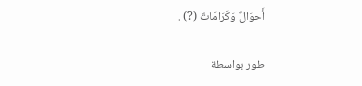أَحوَالٌ وَكَرَامَاتٌ (?) .

طور بواسطة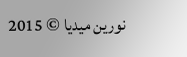نورين ميديا © 2015